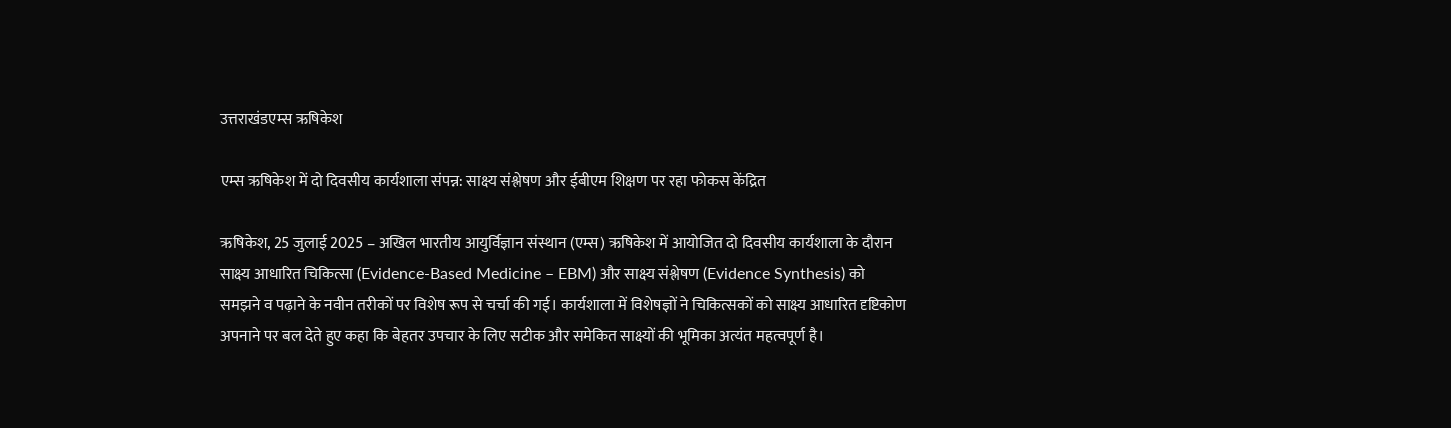उत्तराखंडएम्स ऋषिकेश

एम्स ऋषिकेश में दो दिवसीय कार्यशाला संपन्न: साक्ष्य संश्लेषण और ईबीएम शिक्षण पर रहा फोकस केंद्रित

ऋषिकेश, 25 जुलाई 2025 – अखिल भारतीय आयुर्विज्ञान संस्थान (एम्स) ऋषिकेश में आयोजित दो दिवसीय कार्यशाला के दौरान साक्ष्य आधारित चिकित्सा (Evidence-Based Medicine – EBM) और साक्ष्य संश्लेषण (Evidence Synthesis) को समझने व पढ़ाने के नवीन तरीकों पर विशेष रूप से चर्चा की गई। कार्यशाला में विशेषज्ञों ने चिकित्सकों को साक्ष्य आधारित दृष्टिकोण अपनाने पर बल देते हुए कहा कि बेहतर उपचार के लिए सटीक और समेकित साक्ष्यों की भूमिका अत्यंत महत्वपूर्ण है।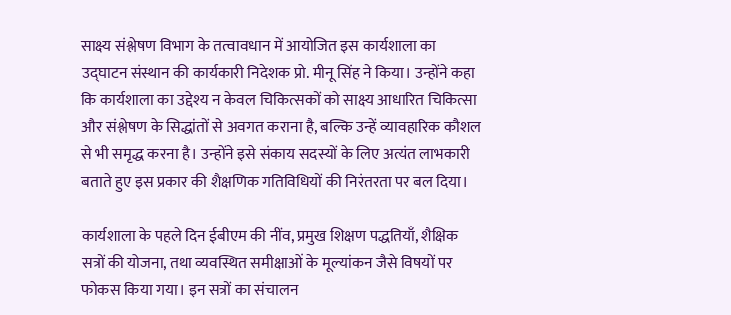साक्ष्य संश्लेषण विभाग के तत्वावधान में आयोजित इस कार्यशाला का उद्घाटन संस्थान की कार्यकारी निदेशक प्रो. मीनू सिंह ने किया। उन्होंने कहा कि कार्यशाला का उद्देश्य न केवल चिकित्सकों को साक्ष्य आधारित चिकित्सा और संश्लेषण के सिद्धांतों से अवगत कराना है, बल्कि उन्हें व्यावहारिक कौशल से भी समृद्ध करना है। उन्होंने इसे संकाय सदस्यों के लिए अत्यंत लाभकारी बताते हुए इस प्रकार की शैक्षणिक गतिविधियों की निरंतरता पर बल दिया।

कार्यशाला के पहले दिन ईबीएम की नींव, प्रमुख शिक्षण पद्धतियाँ, शैक्षिक सत्रों की योजना, तथा व्यवस्थित समीक्षाओं के मूल्यांकन जैसे विषयों पर फोकस किया गया। इन सत्रों का संचालन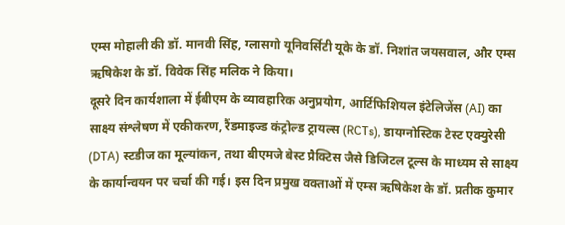एम्स मोहाली की डॉ. मानवी सिंह, ग्लासगो यूनिवर्सिटी यूके के डॉ. निशांत जयसवाल, और एम्स ऋषिकेश के डॉ. विवेक सिंह मलिक ने किया।
दूसरे दिन कार्यशाला में ईबीएम के व्यावहारिक अनुप्रयोग, आर्टिफिशियल इंटेलिजेंस (AI) का साक्ष्य संश्लेषण में एकीकरण, रैंडमाइज्ड कंट्रोल्ड ट्रायल्स (RCTs), डायग्नोस्टिक टेस्ट एक्युरेसी (DTA) स्टडीज का मूल्यांकन, तथा बीएमजे बेस्ट प्रैक्टिस जैसे डिजिटल टूल्स के माध्यम से साक्ष्य के कार्यान्वयन पर चर्चा की गई। इस दिन प्रमुख वक्ताओं में एम्स ऋषिकेश के डॉ. प्रतीक कुमार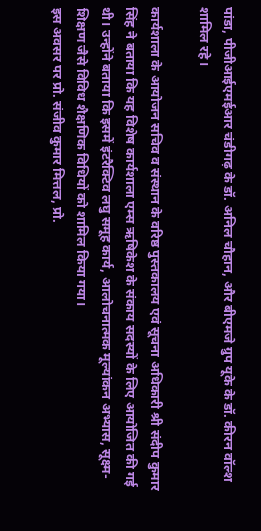पांडा, पीजीआईएमईआर चंडीगढ़ के डॉ. अनिल चौहान, और बीएमजे ग्रुप यूके के डॉ. कीरन वॉल्श शामिल रहे।

कार्यशाला के आयोजन सचिव व संस्थान के वरिष्ठ पुस्तकालय एवं सूचना अधिकारी श्री संदीप कुमार सिंह ने बताया कि यह विशेष कार्यशाला एम्स ऋषिकेश के संकाय सदस्यों के लिए आयोजित की गई थी। उन्होंने बताया कि इसमें इंटरैक्टिव लघु समूह कार्य, आलोचनात्मक मूल्यांकन अभ्यास, सूक्ष्म-शिक्षण जैसे विविध शैक्षणिक विधियों को शामिल किया गया।
इस अवसर पर प्रो. संजीव कुमार मित्तल, प्रो.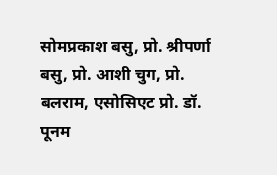सोमप्रकाश बसु, प्रो. श्रीपर्णा बसु, प्रो. आशी चुग, प्रो. बलराम, एसोसिएट प्रो. डॉ. पूनम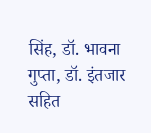सिंह, डॉ. भावना गुप्ता, डॉ. इंतजार सहित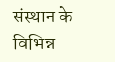संस्थान के विभिन्न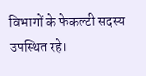विभागों के फेकल्टी सदस्य उपस्थित रहे।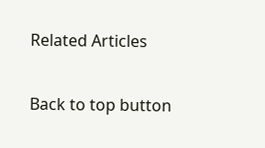Related Articles

Back to top button